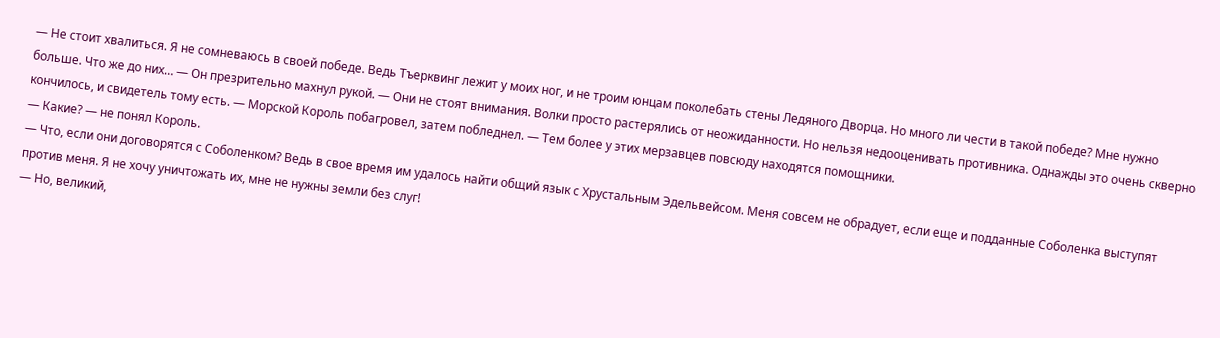— Не стоит хвалиться. Я не сомневаюсь в своей победе. Ведь Тъерквинг лежит у моих ног, и не троим юнцам поколебать стены Ледяного Дворца. Но много ли чести в такой победе? Мне нужно больше. Что же до них… — Он презрительно махнул рукой. — Они не стоят внимания. Волки просто растерялись от неожиданности. Но нельзя недооценивать противника. Однажды это очень скверно кончилось, и свидетель тому есть. — Морской Король побагровел, затем побледнел. — Тем более у этих мерзавцев повсюду находятся помощники.
— Какие? — не понял Король.
— Что, если они договорятся с Соболенком? Ведь в свое время им удалось найти общий язык с Хрустальным Эдельвейсом. Меня совсем не обрадует, если еще и подданные Соболенка выступят против меня. Я не хочу уничтожать их, мне не нужны земли без слуг!
— Но, великий,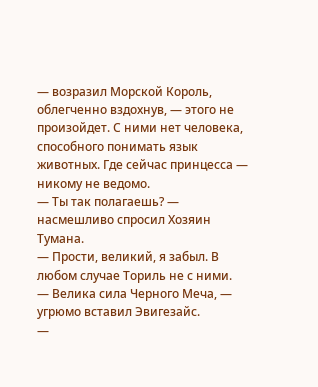— возразил Морской Король, облегченно вздохнув, — этого не произойдет. С ними нет человека, способного понимать язык животных. Где сейчас принцесса — никому не ведомо.
— Ты так полагаешь? — насмешливо спросил Хозяин Тумана.
— Прости, великий, я забыл. В любом случае Ториль не с ними.
— Велика сила Черного Меча, — угрюмо вставил Эвигезайс.
—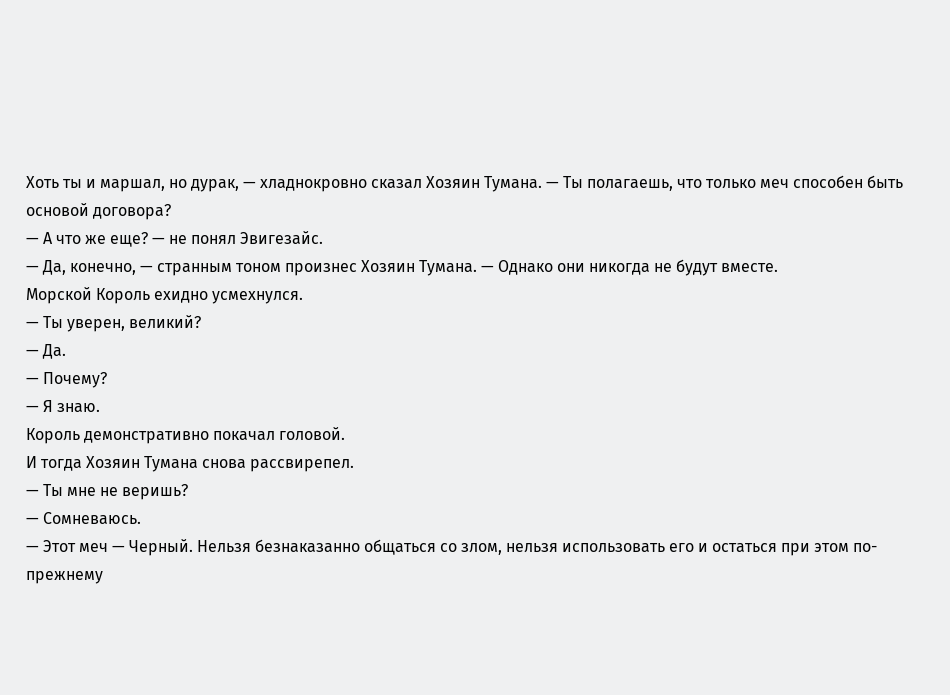Хоть ты и маршал, но дурак, — хладнокровно сказал Хозяин Тумана. — Ты полагаешь, что только меч способен быть основой договора?
— А что же еще? — не понял Эвигезайс.
— Да, конечно, — странным тоном произнес Хозяин Тумана. — Однако они никогда не будут вместе.
Морской Король ехидно усмехнулся.
— Ты уверен, великий?
— Да.
— Почему?
— Я знаю.
Король демонстративно покачал головой.
И тогда Хозяин Тумана снова рассвирепел.
— Ты мне не веришь?
— Сомневаюсь.
— Этот меч — Черный. Нельзя безнаказанно общаться со злом, нельзя использовать его и остаться при этом по-прежнему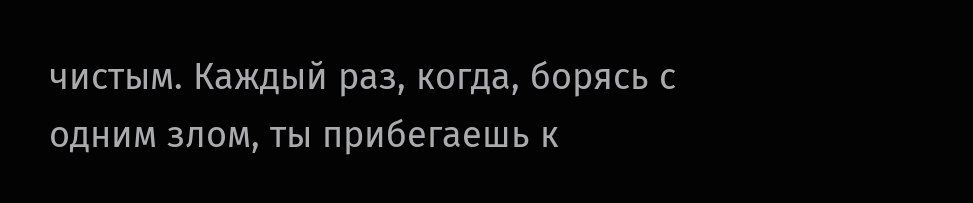чистым. Каждый раз, когда, борясь с одним злом, ты прибегаешь к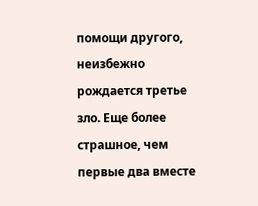помощи другого, неизбежно рождается третье зло. Еще более страшное, чем первые два вместе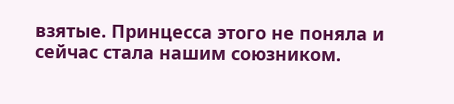взятые. Принцесса этого не поняла и сейчас стала нашим союзником.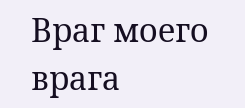Враг моего врага